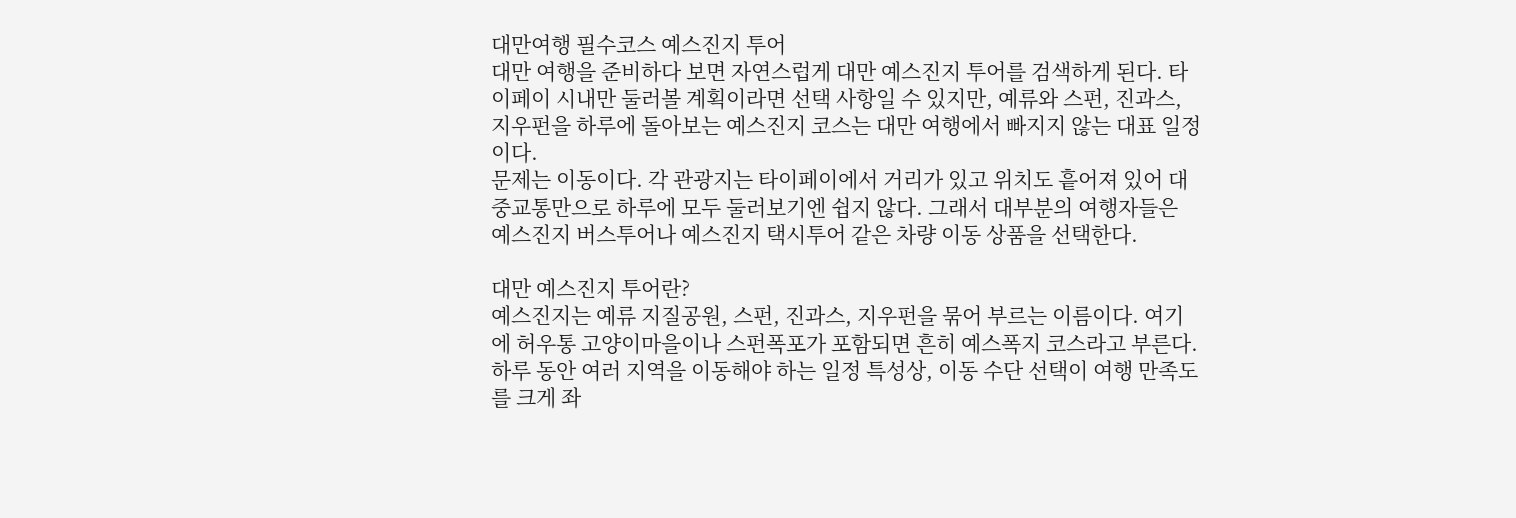대만여행 필수코스 예스진지 투어
대만 여행을 준비하다 보면 자연스럽게 대만 예스진지 투어를 검색하게 된다. 타이페이 시내만 둘러볼 계획이라면 선택 사항일 수 있지만, 예류와 스펀, 진과스, 지우펀을 하루에 돌아보는 예스진지 코스는 대만 여행에서 빠지지 않는 대표 일정이다.
문제는 이동이다. 각 관광지는 타이페이에서 거리가 있고 위치도 흩어져 있어 대중교통만으로 하루에 모두 둘러보기엔 쉽지 않다. 그래서 대부분의 여행자들은 예스진지 버스투어나 예스진지 택시투어 같은 차량 이동 상품을 선택한다.

대만 예스진지 투어란?
예스진지는 예류 지질공원, 스펀, 진과스, 지우펀을 묶어 부르는 이름이다. 여기에 허우통 고양이마을이나 스펀폭포가 포함되면 흔히 예스폭지 코스라고 부른다. 하루 동안 여러 지역을 이동해야 하는 일정 특성상, 이동 수단 선택이 여행 만족도를 크게 좌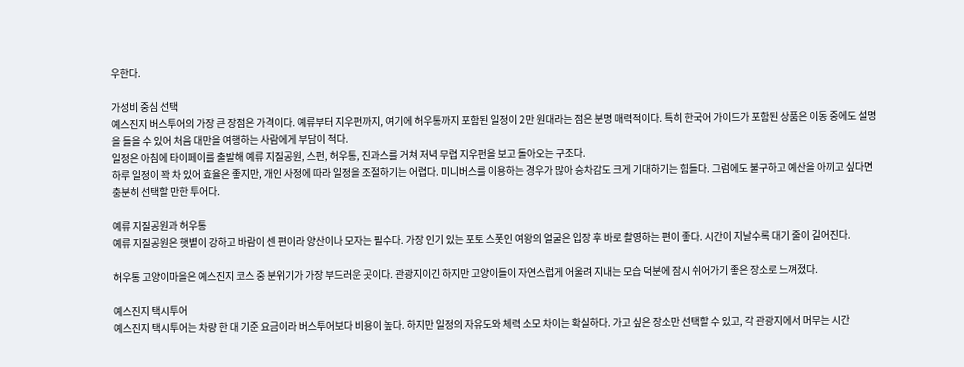우한다.

가성비 중심 선택
예스진지 버스투어의 가장 큰 장점은 가격이다. 예류부터 지우펀까지, 여기에 허우통까지 포함된 일정이 2만 원대라는 점은 분명 매력적이다. 특히 한국어 가이드가 포함된 상품은 이동 중에도 설명을 들을 수 있어 처음 대만을 여행하는 사람에게 부담이 적다.
일정은 아침에 타이페이를 출발해 예류 지질공원, 스펀, 허우통, 진과스를 거쳐 저녁 무렵 지우펀을 보고 돌아오는 구조다.
하루 일정이 꽉 차 있어 효율은 좋지만, 개인 사정에 따라 일정을 조절하기는 어렵다. 미니버스를 이용하는 경우가 많아 승차감도 크게 기대하기는 힘들다. 그럼에도 불구하고 예산을 아끼고 싶다면 충분히 선택할 만한 투어다.

예류 지질공원과 허우통
예류 지질공원은 햇볕이 강하고 바람이 센 편이라 양산이나 모자는 필수다. 가장 인기 있는 포토 스폿인 여왕의 얼굴은 입장 후 바로 촬영하는 편이 좋다. 시간이 지날수록 대기 줄이 길어진다.

허우통 고양이마을은 예스진지 코스 중 분위기가 가장 부드러운 곳이다. 관광지이긴 하지만 고양이들이 자연스럽게 어울려 지내는 모습 덕분에 잠시 쉬어가기 좋은 장소로 느껴졌다.

예스진지 택시투어
예스진지 택시투어는 차량 한 대 기준 요금이라 버스투어보다 비용이 높다. 하지만 일정의 자유도와 체력 소모 차이는 확실하다. 가고 싶은 장소만 선택할 수 있고, 각 관광지에서 머무는 시간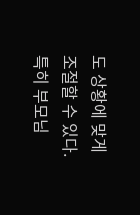도 상황에 맞게 조절할 수 있다.
특히 부모님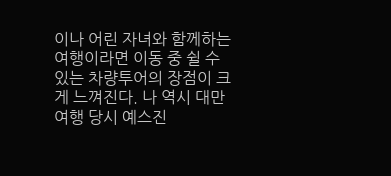이나 어린 자녀와 함께하는 여행이라면 이동 중 쉴 수 있는 차량투어의 장점이 크게 느껴진다. 나 역시 대만 여행 당시 예스진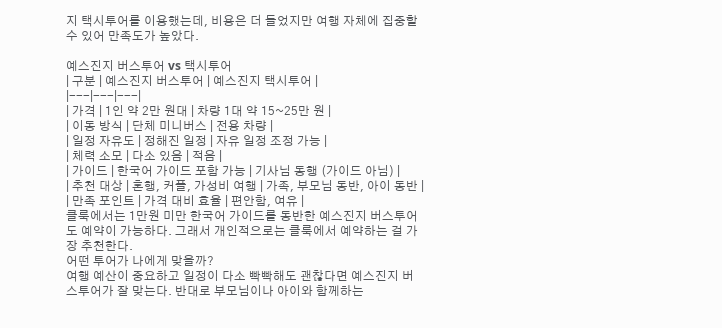지 택시투어를 이용했는데, 비용은 더 들었지만 여행 자체에 집중할 수 있어 만족도가 높았다.

예스진지 버스투어 vs 택시투어
| 구분 | 예스진지 버스투어 | 예스진지 택시투어 |
|---|---|---|
| 가격 | 1인 약 2만 원대 | 차량 1대 약 15~25만 원 |
| 이동 방식 | 단체 미니버스 | 전용 차량 |
| 일정 자유도 | 정해진 일정 | 자유 일정 조정 가능 |
| 체력 소모 | 다소 있음 | 적음 |
| 가이드 | 한국어 가이드 포함 가능 | 기사님 동행 (가이드 아님) |
| 추천 대상 | 혼행, 커플, 가성비 여행 | 가족, 부모님 동반, 아이 동반 |
| 만족 포인트 | 가격 대비 효율 | 편안함, 여유 |
클룩에서는 1만원 미만 한국어 가이드를 동반한 예스진지 버스투어도 예약이 가능하다. 그래서 개인적으로는 클룩에서 예약하는 걸 가장 추천한다.
어떤 투어가 나에게 맞을까?
여행 예산이 중요하고 일정이 다소 빡빡해도 괜찮다면 예스진지 버스투어가 잘 맞는다. 반대로 부모님이나 아이와 함께하는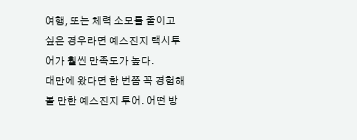여행, 또는 체력 소모를 줄이고 싶은 경우라면 예스진지 택시투어가 훨씬 만족도가 높다.
대만에 왔다면 한 번쯤 꼭 경험해볼 만한 예스진지 투어. 어떤 방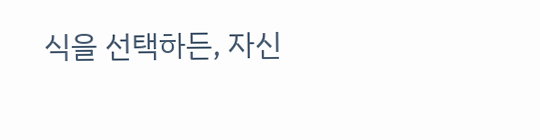식을 선택하든, 자신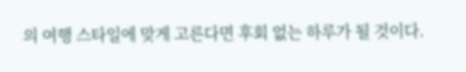의 여행 스타일에 맞게 고른다면 후회 없는 하루가 될 것이다.